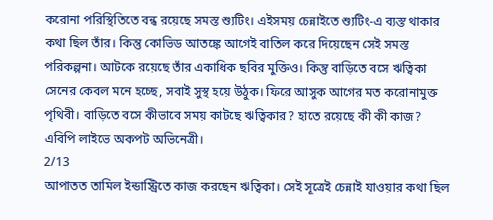করোনা পরিস্থিতিতে বন্ধ রয়েছে সমস্ত শ্যুটিং। এইসময় চেন্নাইতে শ্যুটিং-এ ব্যস্ত থাকার কথা ছিল তাঁর। কিন্তু কোভিড আতঙ্কে আগেই বাতিল করে দিয়েছেন সেই সমস্ত পরিকল্পনা। আটকে রয়েছে তাঁর একাধিক ছবির মুক্তিও। কিন্তু বাড়িতে বসে ঋত্বিকা সেনের কেবল মনে হচ্ছে, সবাই সুস্থ হয়ে উঠুক। ফিরে আসুক আগের মত করোনামুক্ত পৃথিবী। বাড়িতে বসে কীভাবে সময় কাটছে ঋত্বিকার? হাতে রয়েছে কী কী কাজ? এবিপি লাইভে অকপট অভিনেত্রী।
2/13
আপাতত তামিল ইন্ডাস্ট্রিতে কাজ করছেন ঋত্বিকা। সেই সূত্রেই চেন্নাই যাওয়ার কথা ছিল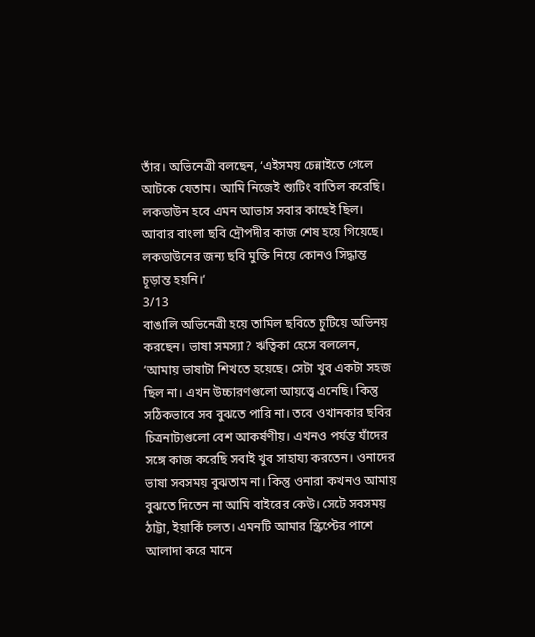তাঁর। অভিনেত্রী বলছেন, ‘এইসময় চেন্নাইতে গেলে আটকে যেতাম। আমি নিজেই শ্যুটিং বাতিল করেছি। লকডাউন হবে এমন আভাস সবার কাছেই ছিল। আবার বাংলা ছবি দ্রৌপদীর কাজ শেষ হয়ে গিয়েছে। লকডাউনের জন্য ছবি মুক্তি নিয়ে কোনও সিদ্ধান্ত চূড়ান্ত হয়নি।‘
3/13
বাঙালি অভিনেত্রী হয়ে তামিল ছবিতে চুটিয়ে অভিনয় করছেন। ভাষা সমস্যা? ঋত্বিকা হেসে বললেন, ‘আমায় ভাষাটা শিখতে হয়েছে। সেটা খুব একটা সহজ ছিল না। এখন উচ্চারণগুলো আয়ত্ত্বে এনেছি। কিন্তু সঠিকভাবে সব বুঝতে পারি না। তবে ওখানকার ছবির চিত্রনাট্যগুলো বেশ আকর্ষণীয়। এখনও পর্যন্ত যাঁদের সঙ্গে কাজ করেছি সবাই খুব সাহায্য করতেন। ওনাদের ভাষা সবসময় বুঝতাম না। কিন্তু ওনারা কখনও আমায় বুঝতে দিতেন না আমি বাইরের কেউ। সেটে সবসময় ঠাট্টা, ইয়ার্কি চলত। এমনটি আমার স্ক্রিপ্টের পাশে আলাদা করে মানে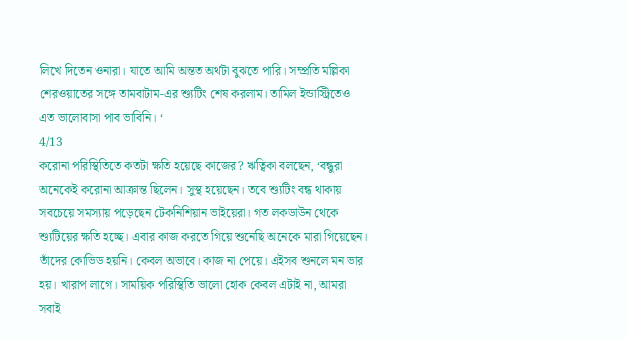লিখে দিতেন ওনারা। যাতে আমি অন্তত অর্থটা বুঝতে পারি। সম্প্রতি মল্লিকা শেরওয়াতের সঙ্গে তামবাটাম-এর শ্যুটিং শেষ করলাম। তামিল ইন্ডাস্ট্রিতেও এত ভালোবাসা পাব ভাবিনি। ‘
4/13
করোনা পরিস্থিতিতে কতটা ক্ষতি হয়েছে কাজের? ঋত্বিকা বলছেন, ‘বন্ধুরা অনেকেই করোনা আক্রান্ত ছিলেন। সুস্থ হয়েছেন। তবে শ্যুটিং বন্ধ থাকায় সবচেয়ে সমস্যায় পড়েছেন টেকনিশিয়ান ভাইয়েরা। গত লকডাউন থেকে শ্যুটিয়ের ক্ষতি হচ্ছে। এবার কাজ করতে গিয়ে শুনেছি অনেকে মারা গিয়েছেন। তাঁদের কোভিড হয়নি। কেবল অভাবে। কাজ না পেয়ে। এইসব শুনলে মন ভার হয়। খারাপ লাগে। সাময়িক পরিস্থিতি ভালো হোক কেবল এটাই না, আমরা সবাই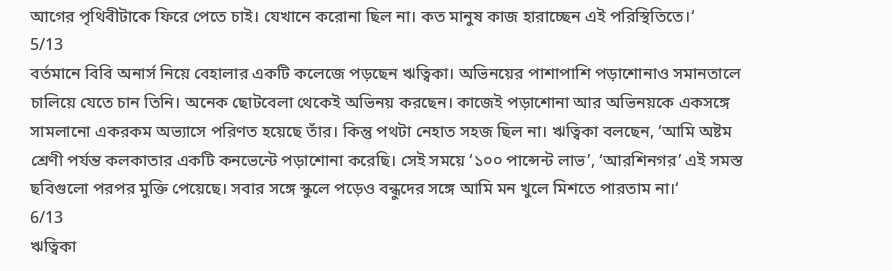আগের পৃথিবীটাকে ফিরে পেতে চাই। যেখানে করোনা ছিল না। কত মানুষ কাজ হারাচ্ছেন এই পরিস্থিতিতে।‘
5/13
বর্তমানে বিবি অনার্স নিয়ে বেহালার একটি কলেজে পড়ছেন ঋত্বিকা। অভিনয়ের পাশাপাশি পড়াশোনাও সমানতালে চালিয়ে যেতে চান তিনি। অনেক ছোটবেলা থেকেই অভিনয় করছেন। কাজেই পড়াশোনা আর অভিনয়কে একসঙ্গে সামলানো একরকম অভ্যাসে পরিণত হয়েছে তাঁর। কিন্তু পথটা নেহাত সহজ ছিল না। ঋত্বিকা বলছেন, ‘আমি অষ্টম শ্রেণী পর্যন্ত কলকাতার একটি কনভেন্টে পড়াশোনা করেছি। সেই সময়ে ‘১০০ পান্সেন্ট লাভ’, ‘আরশিনগর’ এই সমস্ত ছবিগুলো পরপর মুক্তি পেয়েছে। সবার সঙ্গে স্কুলে পড়েও বন্ধুদের সঙ্গে আমি মন খুলে মিশতে পারতাম না।‘
6/13
ঋত্বিকা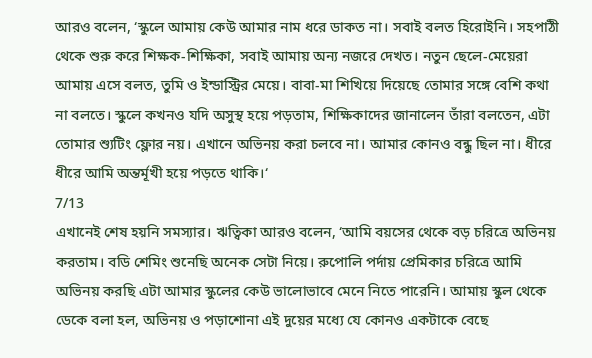আরও বলেন, ‘স্কুলে আমায় কেউ আমার নাম ধরে ডাকত না। সবাই বলত হিরোইনি। সহপাঠী থেকে শুরু করে শিক্ষক-শিক্ষিকা, সবাই আমায় অন্য নজরে দেখত। নতুন ছেলে-মেয়েরা আমায় এসে বলত, তুমি ও ইন্ডাস্ট্রির মেয়ে। বাবা-মা শিখিয়ে দিয়েছে তোমার সঙ্গে বেশি কথা না বলতে। স্কুলে কখনও যদি অসুস্থ হয়ে পড়তাম, শিক্ষিকাদের জানালেন তাঁরা বলতেন, এটা তোমার শ্যুটিং ফ্লোর নয়। এখানে অভিনয় করা চলবে না। আমার কোনও বন্ধু ছিল না। ধীরে ধীরে আমি অন্তর্মূখী হয়ে পড়তে থাকি।‘
7/13
এখানেই শেষ হয়নি সমস্যার। ঋত্বিকা আরও বলেন, ‘আমি বয়সের থেকে বড় চরিত্রে অভিনয় করতাম। বডি শেমিং শুনেছি অনেক সেটা নিয়ে। রুপোলি পর্দায় প্রেমিকার চরিত্রে আমি অভিনয় করছি এটা আমার স্কুলের কেউ ভালোভাবে মেনে নিতে পারেনি। আমায় স্কুল থেকে ডেকে বলা হল, অভিনয় ও পড়াশোনা এই দুয়ের মধ্যে যে কোনও একটাকে বেছে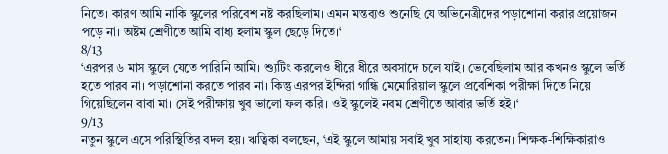নিতে। কারণ আমি নাকি স্কুলের পরিবেশ নষ্ট করছিলাম। এমন মন্তব্যও শুনেছি যে অভিনেত্রীদের পড়াশোনা করার প্রয়োজন পড়ে না। অষ্টম শ্রেণীতে আমি বাধ্য হলাম স্কুল ছেড়ে দিতে।‘
8/13
‘এরপর ৬ মাস স্কুলে যেতে পারিনি আমি। শ্যুটিং করলেও ধীরে ধীরে অবসাদে চলে যাই। ভেবেছিলাম আর কখনও স্কুলে ভর্তি হতে পারব না। পড়াশোনা করতে পারব না। কিন্তু এরপর ইন্দিরা গান্ধি মেমোরিয়াল স্কুলে প্রবেশিকা পরীক্ষা দিতে নিয়ে গিয়েছিলেন বাবা মা। সেই পরীক্ষায় খুব ভালো ফল করি। ওই স্কুলেই নবম শ্রেণীতে আবার ভর্তি হই।‘
9/13
নতুন স্কুলে এসে পরিস্থিতির বদল হয়। ঋত্বিকা বলছেন, ‘এই স্কুলে আমায় সবাই খুব সাহায্য করতেন। শিক্ষক-শিক্ষিকারাও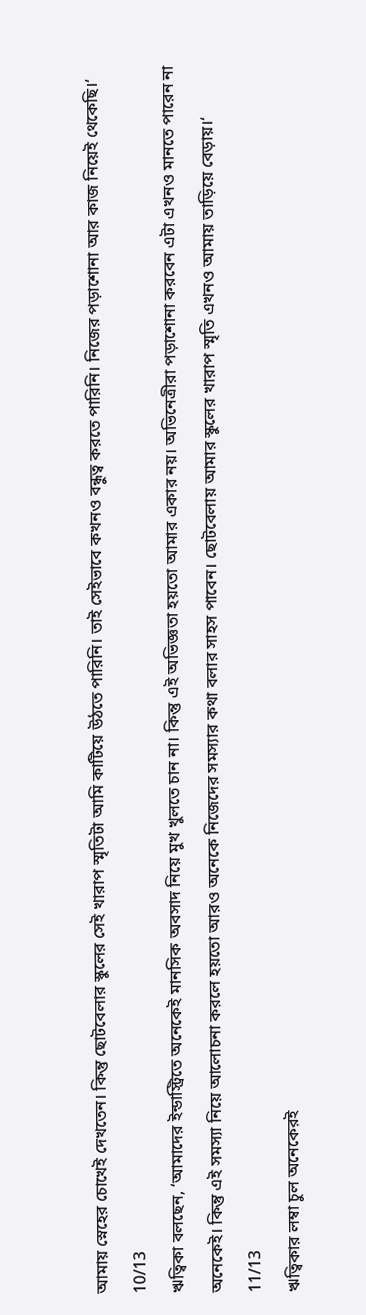আমায় স্নেহের চোখেই দেখতেন। কিন্তু ছোটবেলার স্কুলের সেই খারাপ স্মৃতিটা আমি কাটিয়ে উঠতে পারিনি। তাই সেইভাবে কখনও বন্ধুত্ব করতে পারিনি। নিজের পড়াশোনা আর কাজ নিয়েই থেকেছি।‘
10/13
ঋত্বিকা বলছেন, ‘আমাদের ইন্ডাস্ট্রিতে অনেকেই মানসিক অবসাদ নিয়ে মুখ খুলতে চান না। কিন্তু এই অভিজ্ঞতা হয়তো আমার একার নয়। অভিনেত্রীরা পড়াশোনা করবেন এটা এখনও মানতে পারেন না অনেকেই। কিন্তু এই সমস্যা নিয়ে আলোচনা করলে হয়তো আরও অনেকে নিজেদের সমস্যার কথা বলার সাহস পাবেন। ছোটবেলায় আমার স্কুলের খারাপ স্মৃতি এখনও আমায় তাড়িয়ে বেড়ায়।‘
11/13
ঋত্বিকার লম্বা চুল অনেকেরই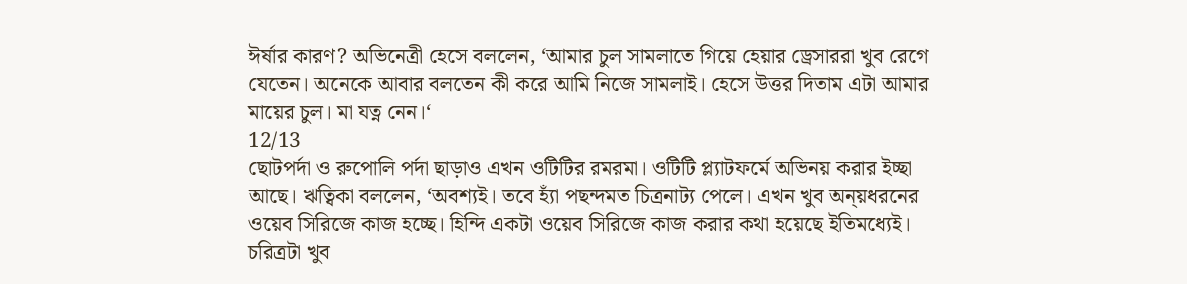ঈর্ষার কারণ? অভিনেত্রী হেসে বললেন, ‘আমার চুল সামলাতে গিয়ে হেয়ার ড্রেসাররা খুব রেগে যেতেন। অনেকে আবার বলতেন কী করে আমি নিজে সামলাই। হেসে উত্তর দিতাম এটা আমার মায়ের চুল। মা যত্ন নেন।‘
12/13
ছোটপর্দা ও রুপোলি পর্দা ছাড়াও এখন ওটিটির রমরমা। ওটিটি প্ল্যাটফর্মে অভিনয় করার ইচ্ছা আছে। ঋত্বিকা বললেন, ‘অবশ্যই। তবে হ্যাঁ পছন্দমত চিত্রনাট্য পেলে। এখন খুব অন্য়ধরনের ওয়েব সিরিজে কাজ হচ্ছে। হিন্দি একটা ওয়েব সিরিজে কাজ করার কথা হয়েছে ইতিমধ্যেই। চরিত্রটা খুব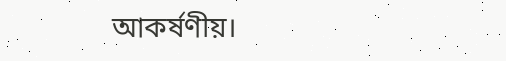আকর্ষণীয়।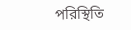পরিস্থিতি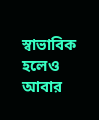স্বাভাবিক হলেও আবার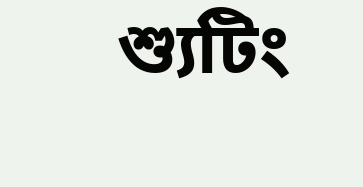শ্যুটিং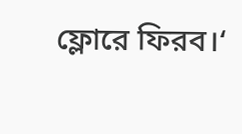ফ্লোরে ফিরব।‘